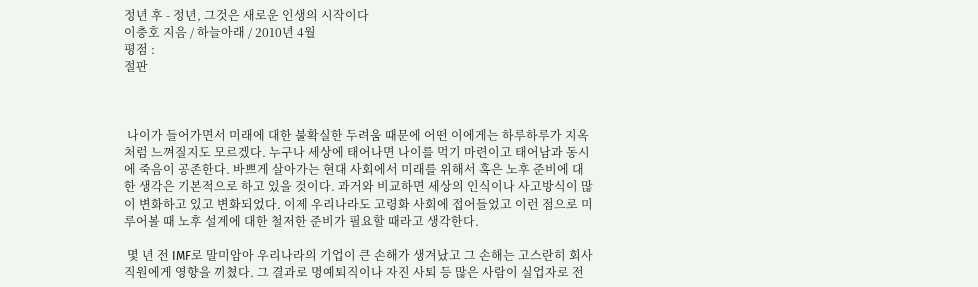정년 후 - 정년, 그것은 새로운 인생의 시작이다
이충호 지음 / 하늘아래 / 2010년 4월
평점 :
절판



 나이가 들어가면서 미래에 대한 불확실한 두려움 때문에 어떤 이에게는 하루하루가 지옥처럼 느껴질지도 모르겠다. 누구나 세상에 태어나면 나이를 먹기 마련이고 태어남과 동시에 죽음이 공존한다. 바쁘게 살아가는 현대 사회에서 미래를 위해서 혹은 노후 준비에 대한 생각은 기본적으로 하고 있을 것이다. 과거와 비교하면 세상의 인식이나 사고방식이 많이 변화하고 있고 변화되었다. 이제 우리나라도 고령화 사회에 접어들었고 이런 점으로 미루어볼 때 노후 설계에 대한 철저한 준비가 필요할 때라고 생각한다.

 몇 년 전 IMF로 말미암아 우리나라의 기업이 큰 손해가 생겨났고 그 손해는 고스란히 회사 직원에게 영향을 끼쳤다. 그 결과로 명예퇴직이나 자진 사퇴 등 많은 사람이 실업자로 전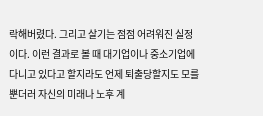락해버렸다. 그리고 살기는 점점 어려워진 실정이다. 이런 결과로 볼 때 대기업이나 중소기업에 다니고 있다고 할지라도 언제 퇴출당할지도 모를뿐더러 자신의 미래나 노후 계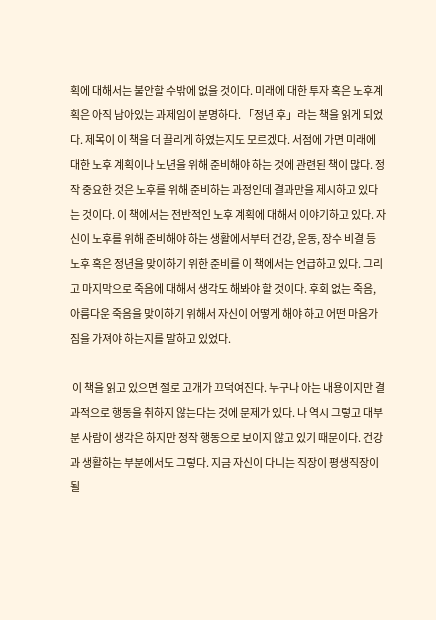획에 대해서는 불안할 수밖에 없을 것이다. 미래에 대한 투자 혹은 노후계획은 아직 남아있는 과제임이 분명하다. 「정년 후」라는 책을 읽게 되었다. 제목이 이 책을 더 끌리게 하였는지도 모르겠다. 서점에 가면 미래에 대한 노후 계획이나 노년을 위해 준비해야 하는 것에 관련된 책이 많다. 정작 중요한 것은 노후를 위해 준비하는 과정인데 결과만을 제시하고 있다는 것이다. 이 책에서는 전반적인 노후 계획에 대해서 이야기하고 있다. 자신이 노후를 위해 준비해야 하는 생활에서부터 건강, 운동, 장수 비결 등 노후 혹은 정년을 맞이하기 위한 준비를 이 책에서는 언급하고 있다. 그리고 마지막으로 죽음에 대해서 생각도 해봐야 할 것이다. 후회 없는 죽음, 아름다운 죽음을 맞이하기 위해서 자신이 어떻게 해야 하고 어떤 마음가짐을 가져야 하는지를 말하고 있었다.

 이 책을 읽고 있으면 절로 고개가 끄덕여진다. 누구나 아는 내용이지만 결과적으로 행동을 취하지 않는다는 것에 문제가 있다. 나 역시 그렇고 대부분 사람이 생각은 하지만 정작 행동으로 보이지 않고 있기 때문이다. 건강과 생활하는 부분에서도 그렇다. 지금 자신이 다니는 직장이 평생직장이 될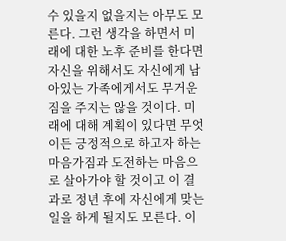수 있을지 없을지는 아무도 모른다. 그런 생각을 하면서 미래에 대한 노후 준비를 한다면 자신을 위해서도 자신에게 남아있는 가족에게서도 무거운 짐을 주지는 않을 것이다. 미래에 대해 계획이 있다면 무엇이든 긍정적으로 하고자 하는 마음가짐과 도전하는 마음으로 살아가야 할 것이고 이 결과로 정년 후에 자신에게 맞는 일을 하게 될지도 모른다. 이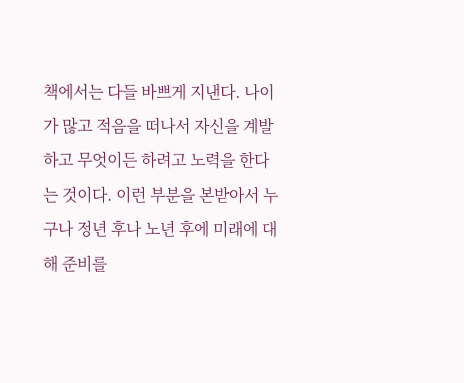책에서는 다들 바쁘게 지낸다. 나이가 많고 적음을 떠나서 자신을 계발하고 무엇이든 하려고 노력을 한다는 것이다. 이런 부분을 본받아서 누구나 정년 후나 노년 후에 미래에 대해 준비를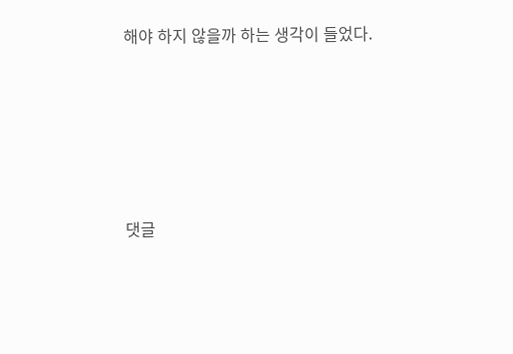해야 하지 않을까 하는 생각이 들었다.






댓글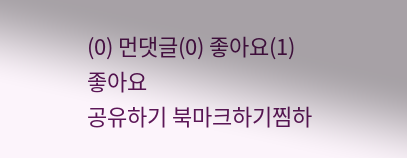(0) 먼댓글(0) 좋아요(1)
좋아요
공유하기 북마크하기찜하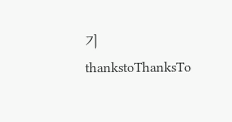기 thankstoThanksTo